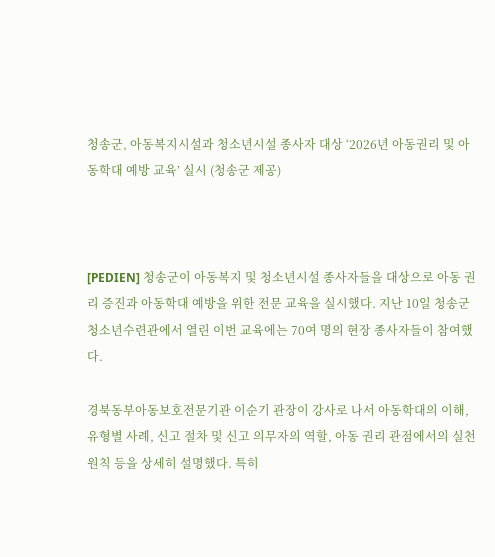청송군, 아동복지시설과 청소년시설 종사자 대상 ‘2026년 아동권리 및 아동학대 예방 교육’ 실시 (청송군 제공)



[PEDIEN] 청송군이 아동복지 및 청소년시설 종사자들을 대상으로 아동 권리 증진과 아동학대 예방을 위한 전문 교육을 실시했다. 지난 10일 청송군청소년수련관에서 열린 이번 교육에는 70여 명의 현장 종사자들이 참여했다.

경북동부아동보호전문기관 이순기 관장이 강사로 나서 아동학대의 이해, 유형별 사례, 신고 절차 및 신고 의무자의 역할, 아동 권리 관점에서의 실천 원칙 등을 상세히 설명했다. 특히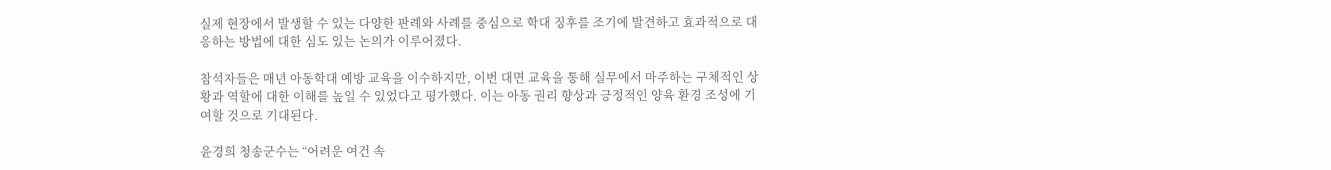실제 현장에서 발생할 수 있는 다양한 판례와 사례를 중심으로 학대 징후를 조기에 발견하고 효과적으로 대응하는 방법에 대한 심도 있는 논의가 이루어졌다.

참석자들은 매년 아동학대 예방 교육을 이수하지만, 이번 대면 교육을 통해 실무에서 마주하는 구체적인 상황과 역할에 대한 이해를 높일 수 있었다고 평가했다. 이는 아동 권리 향상과 긍정적인 양육 환경 조성에 기여할 것으로 기대된다.

윤경희 청송군수는 “어려운 여건 속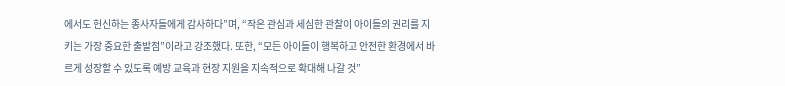에서도 헌신하는 종사자들에게 감사하다”며, “작은 관심과 세심한 관찰이 아이들의 권리를 지키는 가장 중요한 출발점”이라고 강조했다. 또한, “모든 아이들이 행복하고 안전한 환경에서 바르게 성장할 수 있도록 예방 교육과 현장 지원을 지속적으로 확대해 나갈 것”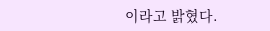이라고 밝혔다.